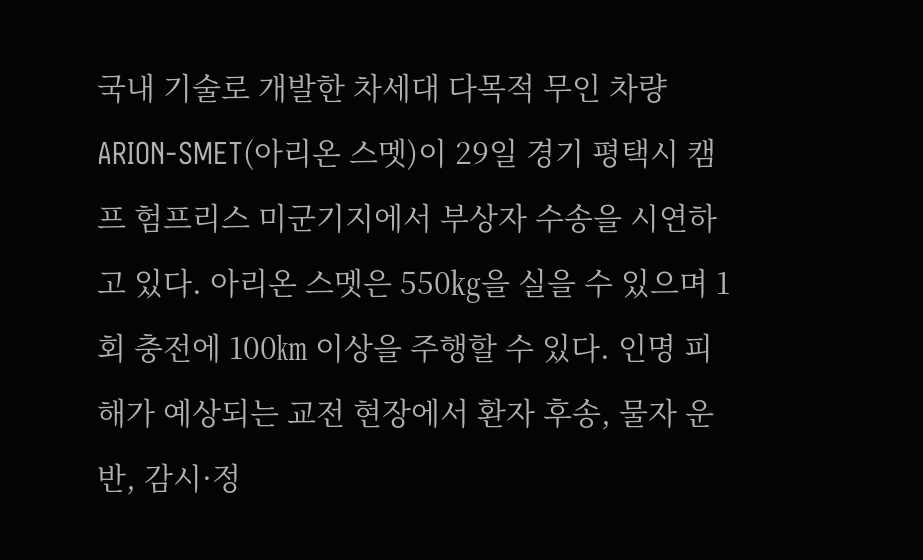국내 기술로 개발한 차세대 다목적 무인 차량 ARION-SMET(아리온 스멧)이 29일 경기 평택시 캠프 험프리스 미군기지에서 부상자 수송을 시연하고 있다. 아리온 스멧은 550㎏을 실을 수 있으며 1회 충전에 100㎞ 이상을 주행할 수 있다. 인명 피해가 예상되는 교전 현장에서 환자 후송, 물자 운반, 감시·정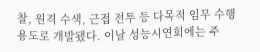찰, 원격 수색, 근접 전투 등 다목적 임무 수행 용도로 개발됐다. 이날 성능시연회에는 주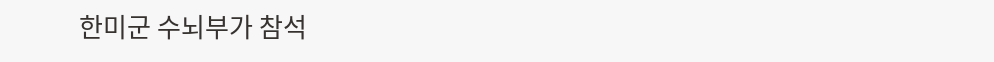한미군 수뇌부가 참석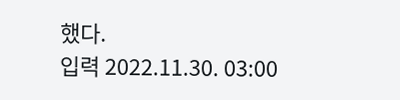했다.
입력 2022.11.30. 03:00